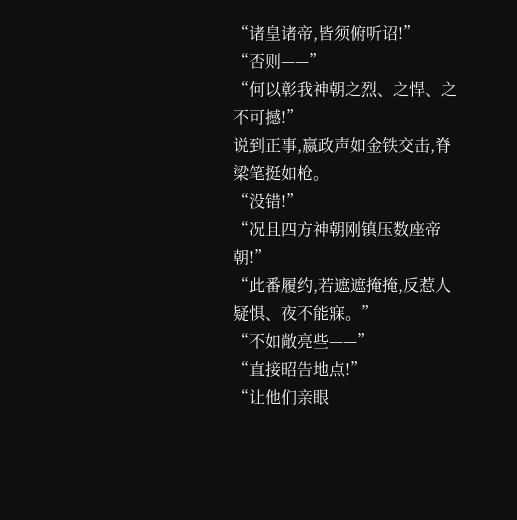“诸皇诸帝,皆须俯听诏!”
“否则——”
“何以彰我神朝之烈、之悍、之不可撼!”
说到正事,嬴政声如金铁交击,脊梁笔挺如枪。
“没错!”
“况且四方神朝刚镇压数座帝朝!”
“此番履约,若遮遮掩掩,反惹人疑惧、夜不能寐。”
“不如敞亮些——”
“直接昭告地点!”
“让他们亲眼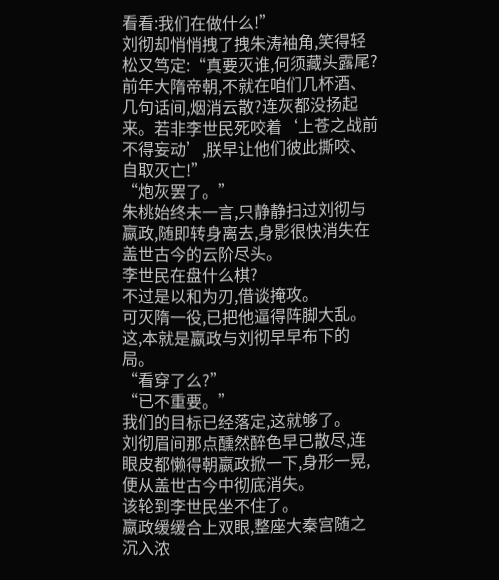看看:我们在做什么!”
刘彻却悄悄拽了拽朱涛袖角,笑得轻松又笃定:“真要灭谁,何须藏头露尾?前年大隋帝朝,不就在咱们几杯酒、几句话间,烟消云散?连灰都没扬起来。若非李世民死咬着‘上苍之战前不得妄动’,朕早让他们彼此撕咬、自取灭亡!”
“炮灰罢了。”
朱桃始终未一言,只静静扫过刘彻与嬴政,随即转身离去,身影很快消失在盖世古今的云阶尽头。
李世民在盘什么棋?
不过是以和为刃,借谈掩攻。
可灭隋一役,已把他逼得阵脚大乱。
这,本就是嬴政与刘彻早早布下的局。
“看穿了么?”
“已不重要。”
我们的目标已经落定,这就够了。
刘彻眉间那点醺然醉色早已散尽,连眼皮都懒得朝嬴政掀一下,身形一晃,便从盖世古今中彻底消失。
该轮到李世民坐不住了。
嬴政缓缓合上双眼,整座大秦宫随之沉入浓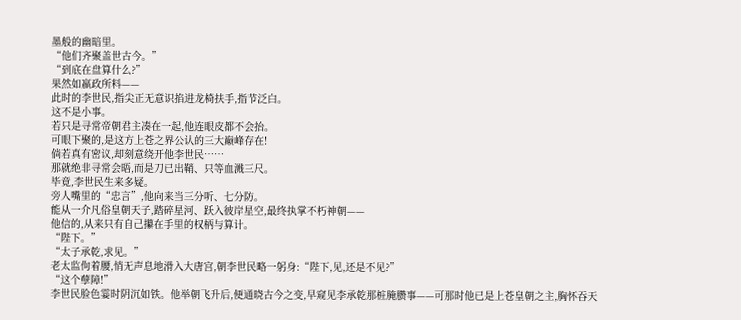墨般的幽暗里。
“他们齐聚盖世古今。”
“到底在盘算什么?”
果然如嬴政所料——
此时的李世民,指尖正无意识掐进龙椅扶手,指节泛白。
这不是小事。
若只是寻常帝朝君主凑在一起,他连眼皮都不会抬。
可眼下聚的,是这方上苍之界公认的三大巅峰存在!
倘若真有密议,却刻意绕开他李世民……
那就绝非寻常会晤,而是刀已出鞘、只等血溅三尺。
毕竟,李世民生来多疑。
旁人嘴里的“忠言”,他向来当三分听、七分防。
能从一介凡俗皇朝天子,踏碎星河、跃入彼岸星空,最终执掌不朽神朝——
他信的,从来只有自己攥在手里的权柄与算计。
“陛下。”
“太子承乾,求见。”
老太监佝着腰,悄无声息地滑入大唐宫,朝李世民略一躬身:“陛下,见,还是不见?”
“这个孽障!”
李世民脸色霎时阴沉如铁。他举朝飞升后,便通晓古今之变,早窥见李承乾那桩腌臜事——可那时他已是上苍皇朝之主,胸怀吞天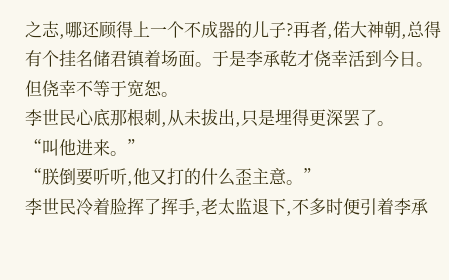之志,哪还顾得上一个不成器的儿子?再者,偌大神朝,总得有个挂名储君镇着场面。于是李承乾才侥幸活到今日。
但侥幸不等于宽恕。
李世民心底那根刺,从未拔出,只是埋得更深罢了。
“叫他进来。”
“朕倒要听听,他又打的什么歪主意。”
李世民冷着脸挥了挥手,老太监退下,不多时便引着李承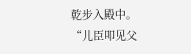乾步入殿中。
“儿臣叩见父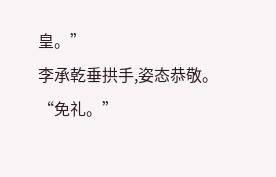皇。”
李承乾垂拱手,姿态恭敬。
“免礼。”